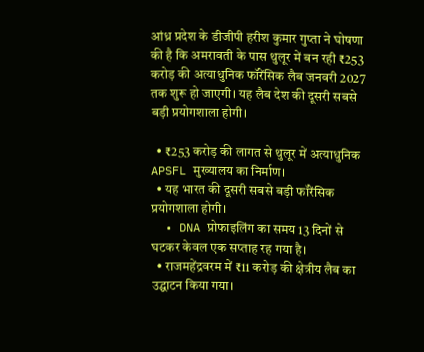आंध्र प्रदेश के डीजीपी हरीश कुमार गुप्ता ने घोषणा की है कि अमरावती के पास थुलूर में बन रही ₹253 करोड़ की अत्याधुनिक फॉरेंसिक लैब जनवरी 2027 तक शुरू हो जाएगी। यह लैब देश की दूसरी सबसे बड़ी प्रयोगशाला होगी।

  • ₹253 करोड़ की लागत से थुलूर में अत्याधुनिक APSFL मुख्यालय का निर्माण।
  • यह भारत की दूसरी सबसे बड़ी फॉरेंसिक प्रयोगशाला होगी।
  • DNA प्रोफाइलिंग का समय 13 दिनों से घटकर केवल एक सप्ताह रह गया है।
  • राजमहेंद्रवरम में ₹11 करोड़ की क्षेत्रीय लैब का उद्घाटन किया गया।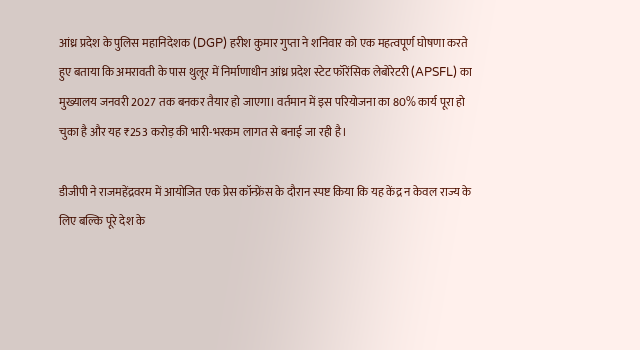आंध्र प्रदेश के पुलिस महानिदेशक (DGP) हरीश कुमार गुप्ता ने शनिवार को एक महत्वपूर्ण घोषणा करते हुए बताया कि अमरावती के पास थुलूर में निर्माणाधीन आंध्र प्रदेश स्टेट फॉरेंसिक लेबोरेटरी (APSFL) का मुख्यालय जनवरी 2027 तक बनकर तैयार हो जाएगा। वर्तमान में इस परियोजना का 80% कार्य पूरा हो चुका है और यह ₹253 करोड़ की भारी-भरकम लागत से बनाई जा रही है।

डीजीपी ने राजमहेंद्रवरम में आयोजित एक प्रेस कॉन्फ्रेंस के दौरान स्पष्ट किया कि यह केंद्र न केवल राज्य के लिए बल्कि पूरे देश के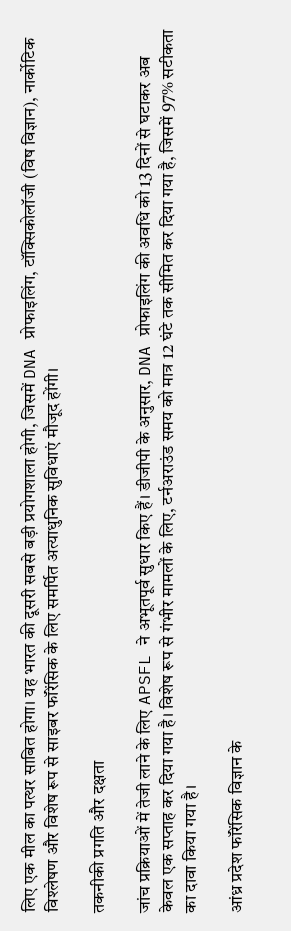लिए एक मील का पत्थर साबित होगा। यह भारत की दूसरी सबसे बड़ी प्रयोगशाला होगी, जिसमें DNA प्रोफाइलिंग, टॉक्सिकोलॉजी (विष विज्ञान), नार्कोटिक विश्लेषण और विशेष रूप से साइबर फॉरेंसिक के लिए समर्पित अत्याधुनिक सुविधाएं मौजूद होंगी।

तकनीकी प्रगति और दक्षता

जांच प्रक्रियाओं में तेजी लाने के लिए APSFL ने अभूतपूर्व सुधार किए हैं। डीजीपी के अनुसार, DNA प्रोफाइलिंग की अवधि को 13 दिनों से घटाकर अब केवल एक सप्ताह कर दिया गया है। विशेष रूप से गंभीर मामलों के लिए, टर्नअराउंड समय को मात्र 12 घंटे तक सीमित कर दिया गया है, जिसमें 97% सटीकता का दावा किया गया है।

आंध्र प्रदेश फॉरेंसिक विज्ञान के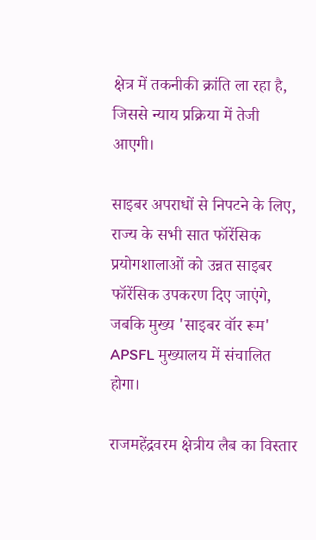क्षेत्र में तकनीकी क्रांति ला रहा है, जिससे न्याय प्रक्रिया में तेजी आएगी।

साइबर अपराधों से निपटने के लिए, राज्य के सभी सात फॉरेंसिक प्रयोगशालाओं को उन्नत साइबर फॉरेंसिक उपकरण दिए जाएंगे, जबकि मुख्य 'साइबर वॉर रूम' APSFL मुख्यालय में संचालित होगा।

राजमहेंद्रवरम क्षेत्रीय लैब का विस्तार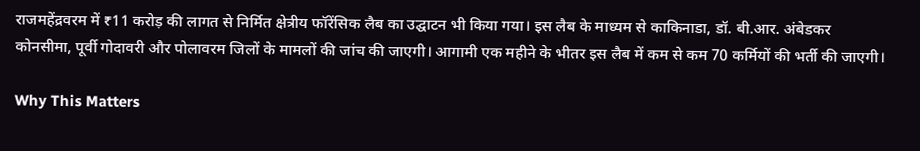राजमहेंद्रवरम में ₹11 करोड़ की लागत से निर्मित क्षेत्रीय फॉरेंसिक लैब का उद्घाटन भी किया गया। इस लैब के माध्यम से काकिनाडा, डॉ. बी.आर. अंबेडकर कोनसीमा, पूर्वी गोदावरी और पोलावरम जिलों के मामलों की जांच की जाएगी। आगामी एक महीने के भीतर इस लैब में कम से कम 70 कर्मियों की भर्ती की जाएगी।

Why This Matters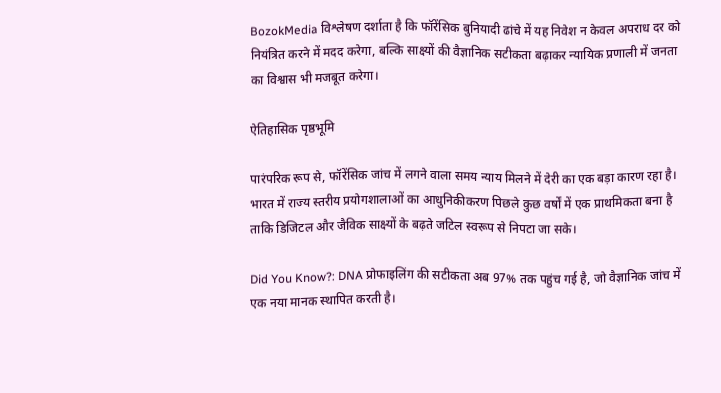BozokMedia विश्लेषण दर्शाता है कि फॉरेंसिक बुनियादी ढांचे में यह निवेश न केवल अपराध दर को नियंत्रित करने में मदद करेगा, बल्कि साक्ष्यों की वैज्ञानिक सटीकता बढ़ाकर न्यायिक प्रणाली में जनता का विश्वास भी मजबूत करेगा।

ऐतिहासिक पृष्ठभूमि

पारंपरिक रूप से, फॉरेंसिक जांच में लगने वाला समय न्याय मिलने में देरी का एक बड़ा कारण रहा है। भारत में राज्य स्तरीय प्रयोगशालाओं का आधुनिकीकरण पिछले कुछ वर्षों में एक प्राथमिकता बना है ताकि डिजिटल और जैविक साक्ष्यों के बढ़ते जटिल स्वरूप से निपटा जा सके।

Did You Know?: DNA प्रोफाइलिंग की सटीकता अब 97% तक पहुंच गई है, जो वैज्ञानिक जांच में एक नया मानक स्थापित करती है।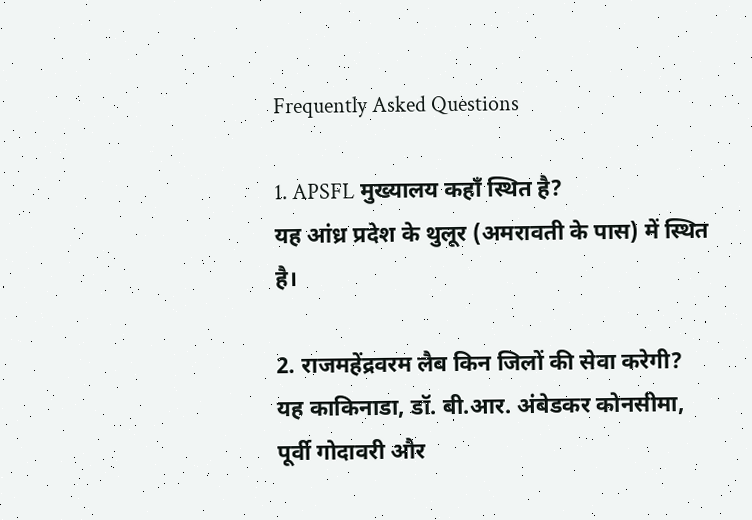Frequently Asked Questions

1. APSFL मुख्यालय कहाँ स्थित है?
यह आंध्र प्रदेश के थुलूर (अमरावती के पास) में स्थित है।

2. राजमहेंद्रवरम लैब किन जिलों की सेवा करेगी?
यह काकिनाडा, डॉ. बी.आर. अंबेडकर कोनसीमा, पूर्वी गोदावरी और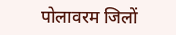पोलावरम जिलों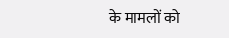के मामलों को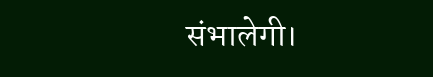संभालेगी।